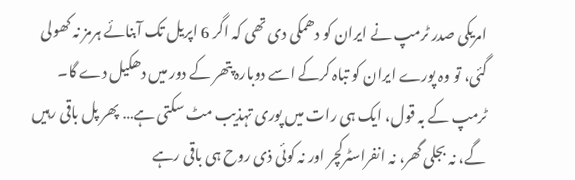امریکی صدر ٹرمپ نے ایران کو دھمکی دی تھی کہ اگر 6 اپریل تک آبنائے ہرمز نہ کھولی گئی، تو وہ پورے ایران کو تباہ کرکے اسے دوبارہ پتھر کے دور میں دھکیل دے گا۔
ٹرمپ کے بہ قول، ایک ہی رات میں پوری تہذیب مٹ سکتی ہے… پھر پل باقی رہیں گے، نہ بجلی گھر، نہ انفراسٹرکچر اور نہ کوئی ذی روح ہی باقی رہے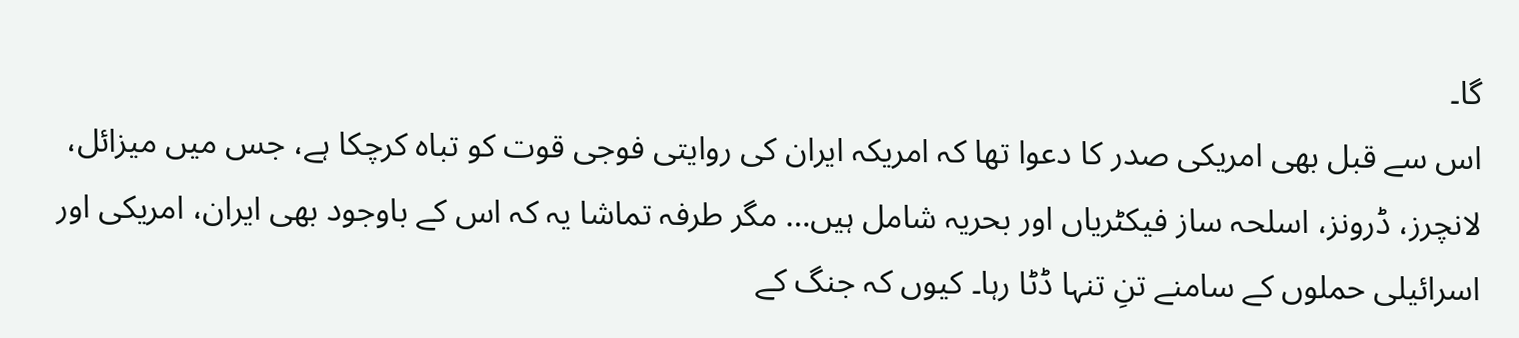گا۔
اس سے قبل بھی امریکی صدر کا دعوا تھا کہ امریکہ ایران کی روایتی فوجی قوت کو تباہ کرچکا ہے، جس میں میزائل، لانچرز، ڈرونز، اسلحہ ساز فیکٹریاں اور بحریہ شامل ہیں… مگر طرفہ تماشا یہ کہ اس کے باوجود بھی ایران، امریکی اور اسرائیلی حملوں کے سامنے تنِ تنہا ڈٹا رہا۔ کیوں کہ جنگ کے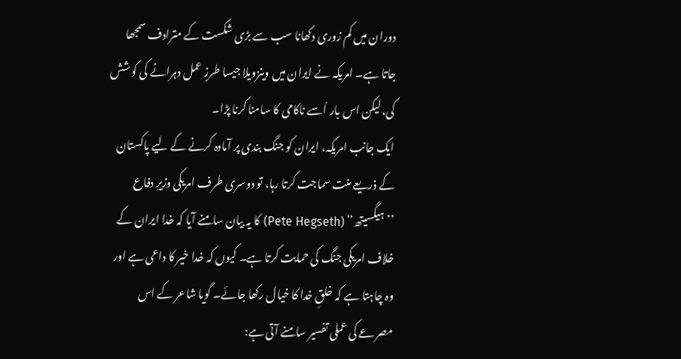دوران میں کم زوری دکھانا سب سے بڑی شکست کے مترادف سمجھا جاتا ہے۔ امریکہ نے ایران میں وینزویلا جیسا طرزِ عمل دہرانے کی کوشش کی، لیکن اس بار اُسے ناکامی کا سامنا کرنا پڑا۔
ایک جانب امریکہ، ایران کو جنگ بندی پر آمادہ کرنے کے لیے پاکستان کے ذریعے منت سماجت کرتا رہا، تو دوسری طرف امریکی وزیرِ دفاع ’’ہیگسیتھ‘‘ (Pete Hegseth) کا یہ بیان سامنے آیا کہ خدا ایران کے خلاف امریکی جنگ کی حمایت کرتا ہے۔ کیوں کہ خدا خیر کا داعی ہے اور وہ چاہتا ہے کہ خلقِ خدا کا خیال رکھا جائے۔ گویا شاعر کے اس مصرعے کی عملی تفسیر سامنے آتی ہے: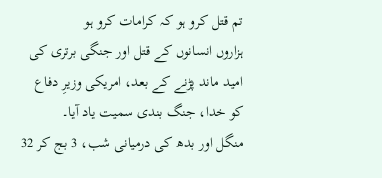تم قتل کرو ہو کہ کرامات کرو ہو
ہزاروں انسانوں کے قتل اور جنگی برتری کی امید ماند پڑنے کے بعد، امریکی وزیرِ دفاع کو خدا، جنگ بندی سمیت یاد آیا۔
منگل اور بدھ کی درمیانی شب، 3 بج کر 32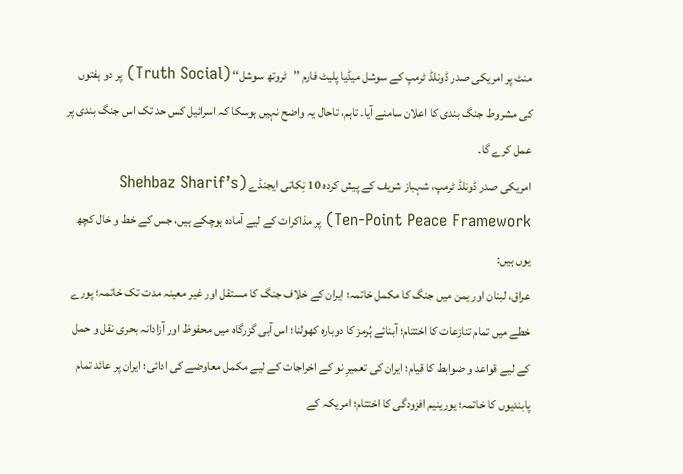منٹ پر امریکی صدر ڈونلڈ ٹرمپ کے سوشل میڈیا پلیٹ فارم ’’ٹروتھ سوشل‘‘ (Truth Social) پر دو ہفتوں کی مشروط جنگ بندی کا اعلان سامنے آیا۔ تاہم، تاحال یہ واضح نہیں ہوسکا کہ اسرائیل کس حد تک اس جنگ بندی پر عمل کرے گا۔
امریکی صدر ڈونلڈ ٹرمپ، شہباز شریف کے پیش کردہ 10 نِکاتی ایجنڈے (Shehbaz Sharif’s Ten‑Point Peace Framework) پر مذاکرات کے لیے آمادہ ہوچکے ہیں، جس کے خط و خال کچھ یوں ہیں:
عراق، لبنان اور یمن میں جنگ کا مکمل خاتمہ؛ ایران کے خلاف جنگ کا مستقل اور غیر معینہ مدت تک خاتمہ؛ پورے خطے میں تمام تنازعات کا اختتام؛ آبنائے ہُرمز کا دوبارہ کھولنا؛ اس آبی گزرگاہ میں محفوظ اور آزادانہ بحری نقل و حمل کے لیے قواعد و ضوابط کا قیام؛ ایران کی تعمیرِ نو کے اخراجات کے لیے مکمل معاوضے کی ادائی؛ ایران پر عائد تمام پابندیوں کا خاتمہ؛ یورینیم افزودگی کا اختتام؛ امریکہ کے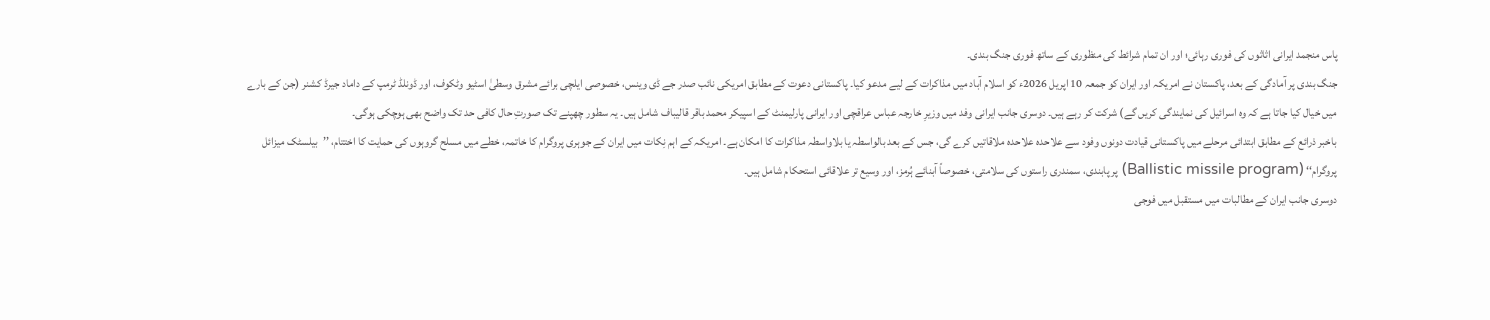پاس منجمد ایرانی اثاثوں کی فوری رہائی؛ اور ان تمام شرائط کی منظوری کے ساتھ فوری جنگ بندی۔
جنگ بندی پر آمادگی کے بعد، پاکستان نے امریکہ اور ایران کو جمعہ 10 اپریل 2026ء کو اسلام آباد میں مذاکرات کے لیے مدعو کیا۔ پاکستانی دعوت کے مطابق امریکی نائب صدر جے ڈی وینس، خصوصی ایلچی برائے مشرق وسطیٰ اسٹیو وٹکوف، اور ڈونلڈ ٹرمپ کے داماد جیرڈ کشنر (جن کے بارے میں خیال کیا جاتا ہے کہ وہ اسرائیل کی نمایندگی کریں گے) شرکت کر رہے ہیں۔ دوسری جانب ایرانی وفد میں وزیرِ خارجہ عباس عراقچی اور ایرانی پارلیمنٹ کے اسپیکر محمد باقر قالیباف شامل ہیں۔ یہ سطور چھپنے تک صورتِ حال کافی حد تک واضح بھی ہوچکی ہوگی۔
باخبر ذرائع کے مطابق ابتدائی مرحلے میں پاکستانی قیادت دونوں وفود سے علاحدہ علاحدہ ملاقاتیں کرے گی، جس کے بعد بالواسطہ یا بلاواسطہ مذاکرات کا امکان ہے۔ امریکہ کے اہم نِکات میں ایران کے جوہری پروگرام کا خاتمہ، خطے میں مسلح گروہوں کی حمایت کا اختتام، ’’بیلسٹک میزائل پروگرام‘‘ (Ballistic missile program) پر پابندی، سمندری راستوں کی سلامتی، خصوصاً آبنائے ہُرمز، اور وسیع تر علاقائی استحکام شامل ہیں۔
دوسری جانب ایران کے مطالبات میں مستقبل میں فوجی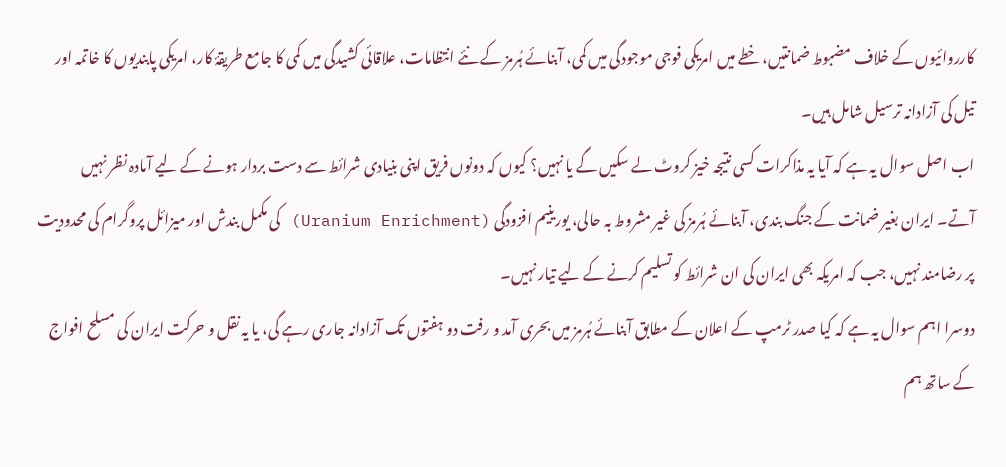کارروائیوں کے خلاف مضبوط ضمانتیں، خطے میں امریکی فوجی موجودگی میں کمی، آبنائے ہُرمز کے نئے انتظامات، علاقائی کشیدگی میں کمی کا جامع طریقۂ کار، امریکی پابندیوں کا خاتمہ اور تیل کی آزادانہ ترسیل شامل ہیں۔
اب اصل سوال یہ ہے کہ آیا یہ مذاکرات کسی نتیجہ خیز کروٹ لے سکیں گے یا نہیں؟ کیوں کہ دونوں فریق اپنی بنیادی شرائط سے دست بردار ہونے کے لیے آمادہ نظر نہیں آتے۔ ایران بغیر ضمانت کے جنگ بندی، آبنائے ہُرمز کی غیر مشروط بہ حالی، یورینیم افزودگی (Uranium Enrichment) کی مکمل بندش اور میزائل پروگرام کی محدودیت پر رضامند نہیں، جب کہ امریکہ بھی ایران کی ان شرائط کو تسلیم کرنے کے لیے تیار نہیں۔
دوسرا اہم سوال یہ ہے کہ کیا صدر ٹرمپ کے اعلان کے مطابق آبنائے ہُرمز میں بحری آمد و رفت دو ہفتوں تک آزادانہ جاری رہے گی، یا یہ نقل و حرکت ایران کی مسلح افواج کے ساتھ ہم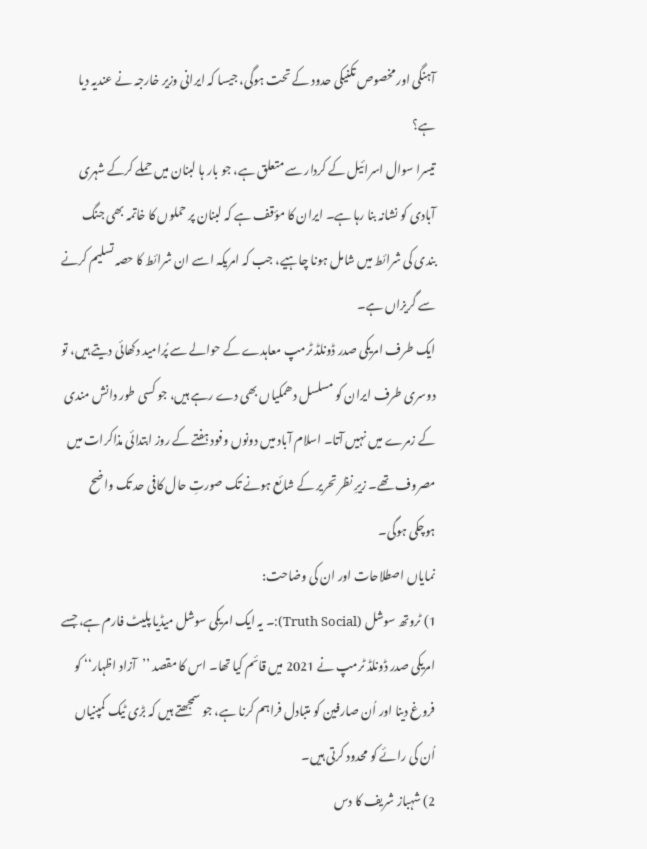آہنگی اور مخصوص تکنیکی حدود کے تحت ہوگی، جیسا کہ ایرانی وزیر خارجہ نے عندیہ دیا ہے؟
تیسرا سوال اسرائیل کے کردار سے متعلق ہے، جو بار ہا لبنان میں حملے کرکے شہری آبادی کو نشانہ بنا رہا ہے۔ ایران کا مؤقف ہے کہ لبنان پر حملوں کا خاتمہ بھی جنگ بندی کی شرائط میں شامل ہونا چاہیے، جب کہ امریکہ اسے ان شرائط کا حصہ تسلیم کرنے سے گریزاں ہے۔
ایک طرف امریکی صدر ڈونلڈ ٹرمپ معاہدے کے حوالے سے پُرامید دکھائی دیتے ہیں، تو دوسری طرف ایران کو مسلسل دھمکیاں بھی دے رہے ہیں، جو کسی طور دانش مندی کے زمرے میں نہیں آتا۔ اسلام آباد میں دونوں وفود ہفتے کے روز ابتدائی مذاکرات میں مصروف تھے۔ زیرِ نظر تحریر کے شائع ہونے تک صورتِ حال کافی حد تک واضح ہوچکی ہوگی۔
نمایاں اصطلاحات اور ان کی وضاحت:
1) ٹروتھ سوشل (Truth Social):۔ یہ ایک امریکی سوشل میڈیا پلیٹ فارم ہے، جسے امریکی صدر ڈونلڈ ٹرمپ نے 2021 میں قائم کیا تھا۔ اس کا مقصد ’’آزاد اظہار‘‘ کو فروغ دینا اور اُن صارفین کو متبادل فراہم کرنا ہے، جو سمجھتے ہیں کہ بڑی ٹیک کمپنیاں اُن کی رائے کو محدود کرتی ہیں۔
2) شہباز شریف کا دس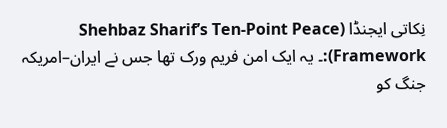نِکاتی ایجنڈا (Shehbaz Sharif’s Ten‑Point Peace Framework):۔ یہ ایک امن فریم ورک تھا جس نے ایران–امریکہ جنگ کو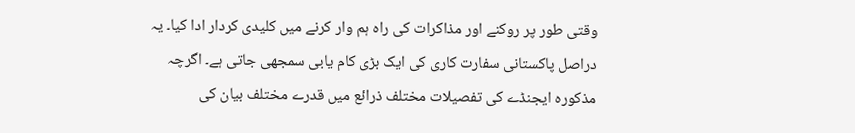وقتی طور پر روکنے اور مذاکرات کی راہ ہم وار کرنے میں کلیدی کردار ادا کیا۔ یہ دراصل پاکستانی سفارت کاری کی ایک بڑی کام یابی سمجھی جاتی ہے۔ اگرچہ مذکورہ ایجنڈے کی تفصیلات مختلف ذرائع میں قدرے مختلف بیان کی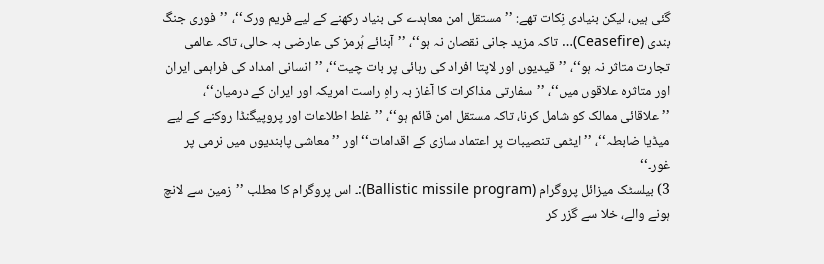گئی ہیں، لیکن بنیادی نِکات تھے: ’’مستقل امن معاہدے کی بنیاد رکھنے کے لیے فریم ورک‘‘، ’’فوری جنگ بندی (Ceasefire)… تاکہ مزید جانی نقصان نہ ہو‘‘، ’’آبنائے ہُرمز کی عارضی بہ حالی، تاکہ عالمی تجارت متاثر نہ ہو‘‘، ’’قیدیوں اور لاپتا افراد کی رہائی پر بات چیت‘‘، ’’انسانی امداد کی فراہمی ایران اور متاثرہ علاقوں میں‘‘، ’’سفارتی مذاکرات کا آغاز بہ راہِ راست امریکہ اور ایران کے درمیان‘‘، ’’علاقائی ممالک کو شامل کرنا، تاکہ مستقل امن قائم ہو‘‘، ’’غلط اطلاعات اور پروپیگنڈا روکنے کے لیے میڈیا ضابطہ‘‘، ’’ایٹمی تنصیبات پر اعتماد سازی کے اقدامات‘‘ اور ’’معاشی پابندیوں میں نرمی پر غور۔‘‘
3) بیلسٹک میزائل پروگرام (Ballistic missile program):۔ اس پروگرام کا مطلب ’’زمین سے لانچ ہونے والے، خلا سے گزر کر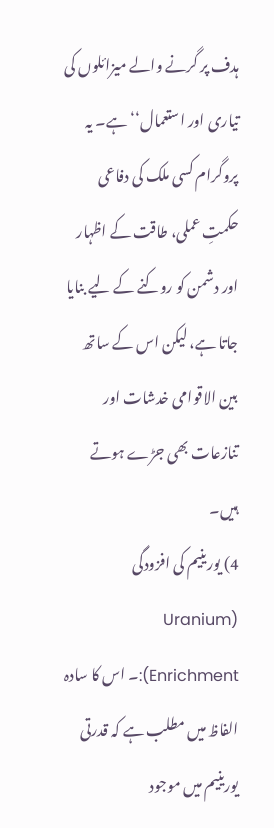ہدف پر گرنے والے میزائلوں کی تیاری اور استعمال‘‘ ہے۔ یہ پروگرام کسی ملک کی دفاعی حکمتِ عملی، طاقت کے اظہار اور دشمن کو روکنے کے لیے بنایا جاتا ہے، لیکن اس کے ساتھ بین الاقوامی خدشات اور تنازعات بھی جڑے ہوتے ہیں۔
4) یورینیم کی افزودگی (Uranium Enrichment):۔ اس کا سادہ الفاظ میں مطلب ہے کہ قدرتی یورینیم میں موجود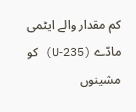کم مقدار والے ایٹمی مادّے (U‑235) کو مشینوں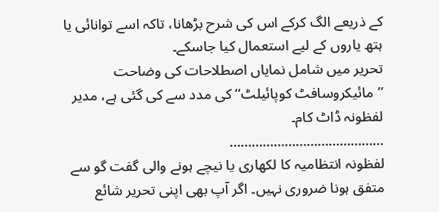کے ذریعے الگ کرکے اس کی شرح بڑھانا، تاکہ اسے توانائی یا ہتھ یاروں کے لیے استعمال کیا جاسکے۔
تحریر میں شامل نمایاں اصطلاحات کی وضاحت ’’مائیکروسافٹ کوپائیلٹ‘‘ کی مدد سے کی گئی ہے، مدیر لفظونہ ڈاٹ کام۔
……………………………………
لفظونہ انتظامیہ کا لکھاری یا نیچے ہونے والی گفت گو سے متفق ہونا ضروری نہیں۔ اگر آپ بھی اپنی تحریر شائع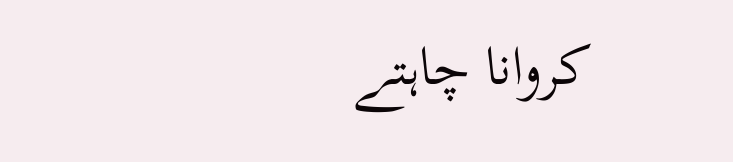کروانا چاہتے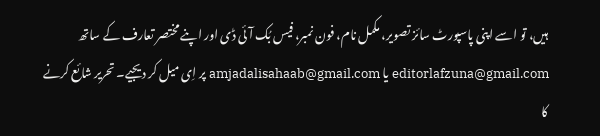ہیں، تو اسے اپنی پاسپورٹ سائز تصویر، مکمل نام، فون نمبر، فیس بُک آئی ڈی اور اپنے مختصر تعارف کے ساتھ editorlafzuna@gmail.com یا amjadalisahaab@gmail.com پر اِی میل کر دیجیے۔ تحریر شائع کرنے کا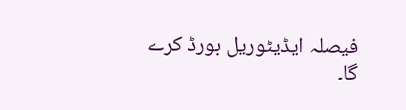فیصلہ ایڈیٹوریل بورڈ کرے گا۔